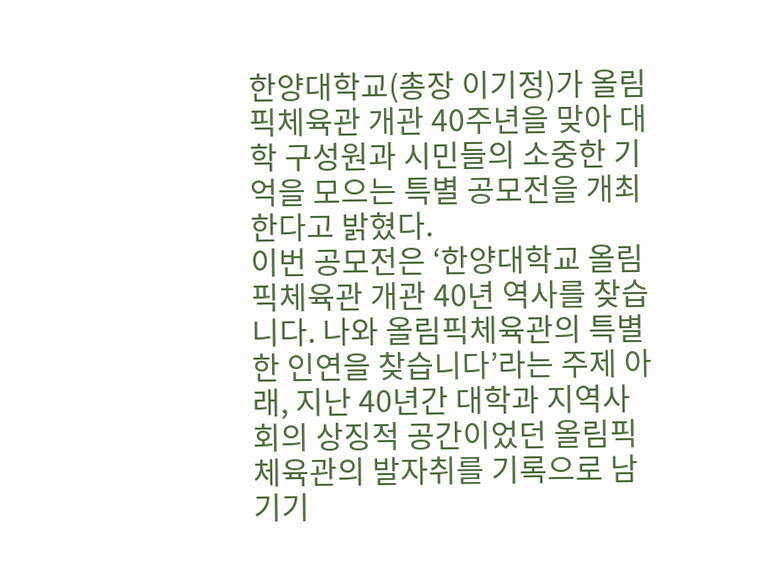한양대학교(총장 이기정)가 올림픽체육관 개관 40주년을 맞아 대학 구성원과 시민들의 소중한 기억을 모으는 특별 공모전을 개최한다고 밝혔다.
이번 공모전은 ‘한양대학교 올림픽체육관 개관 40년 역사를 찾습니다. 나와 올림픽체육관의 특별한 인연을 찾습니다’라는 주제 아래, 지난 40년간 대학과 지역사회의 상징적 공간이었던 올림픽체육관의 발자취를 기록으로 남기기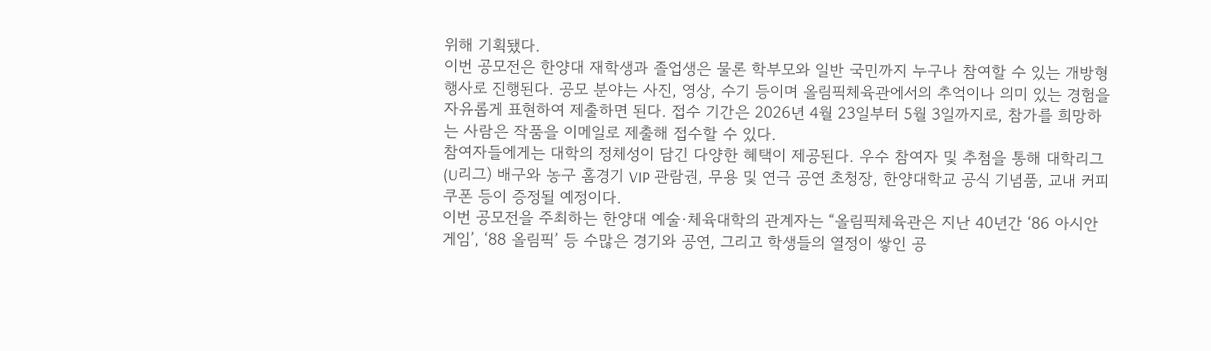위해 기획됐다.
이번 공모전은 한양대 재학생과 졸업생은 물론 학부모와 일반 국민까지 누구나 참여할 수 있는 개방형 행사로 진행된다. 공모 분야는 사진, 영상, 수기 등이며 올림픽체육관에서의 추억이나 의미 있는 경험을 자유롭게 표현하여 제출하면 된다. 접수 기간은 2026년 4월 23일부터 5월 3일까지로, 참가를 희망하는 사람은 작품을 이메일로 제출해 접수할 수 있다.
참여자들에게는 대학의 정체성이 담긴 다양한 혜택이 제공된다. 우수 참여자 및 추첨을 통해 대학리그(U리그) 배구와 농구 홈경기 VIP 관람권, 무용 및 연극 공연 초청장, 한양대학교 공식 기념품, 교내 커피 쿠폰 등이 증정될 예정이다.
이번 공모전을 주최하는 한양대 예술·체육대학의 관계자는 “올림픽체육관은 지난 40년간 ‘86 아시안게임’, ‘88 올림픽’ 등 수많은 경기와 공연, 그리고 학생들의 열정이 쌓인 공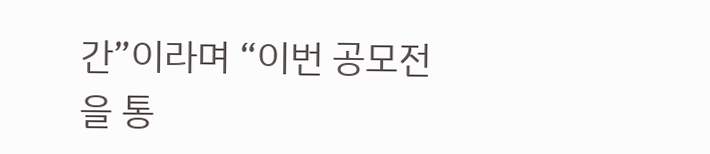간”이라며 “이번 공모전을 통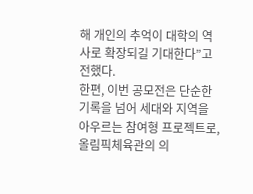해 개인의 추억이 대학의 역사로 확장되길 기대한다”고 전했다.
한편, 이번 공모전은 단순한 기록을 넘어 세대와 지역을 아우르는 참여형 프로젝트로, 올림픽체육관의 의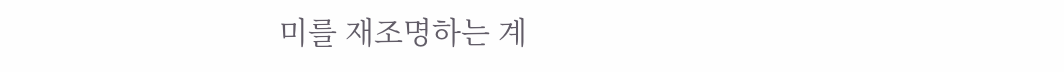미를 재조명하는 계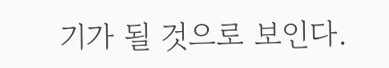기가 될 것으로 보인다.